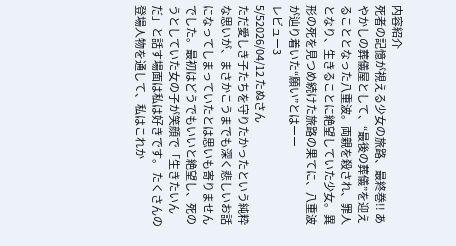内容紹介
死者の記憶が視える少女の旅路、最終巻!! あやかしの葬儀屋として、“最後の葬儀”を迎えることとなった八重波。両親を殺され、罪人となり、生きることに絶望していた少女。異形の死を見つめ続けた旅路の果てに、八重波が辿り着いた“願い”とはーー
レビュー3
5/52026/04/12 たぬさん
ただ愛しき子たちを守りたかったという純粋な思いが、まさかこうまでも深く悲しいお話になってしまっていたとは思いも寄りませんでした。最初はどうでもいいと絶望し、死のうとしていた女の子が笑顔で「生きたいんだ」と話す場面は私は好きです。 たくさんの登場人物を通して、私はこれか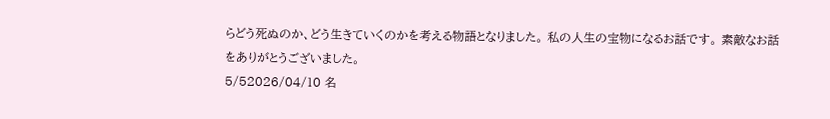らどう死ぬのか、どう生きていくのかを考える物語となりました。 私の人生の宝物になるお話です。 素敵なお話をありがとうございました。
5/52026/04/10 名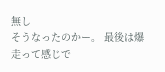無し
そうなったのかー。 最後は爆走って感じで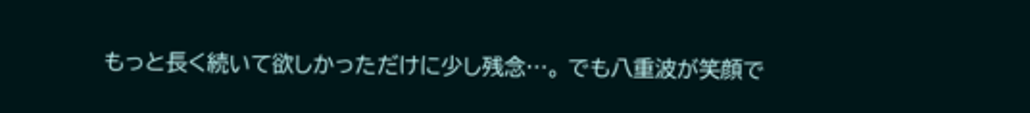もっと長く続いて欲しかっただけに少し残念…。 でも八重波が笑顔で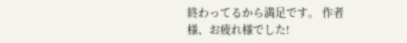終わってるから満足です。 作者様、お疲れ様でした!